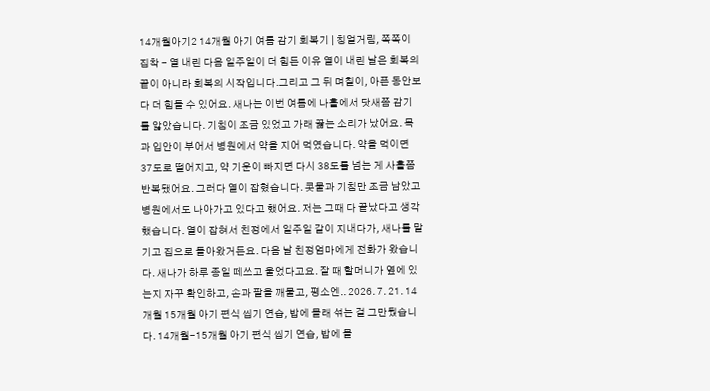14개월아기2 14개월 아기 여름 감기 회복기 | 칭얼거림, 쪽쪽이 집착 - 열 내린 다음 일주일이 더 힘든 이유 열이 내린 날은 회복의 끝이 아니라 회복의 시작입니다.그리고 그 뒤 며칠이, 아픈 동안보다 더 힘들 수 있어요. 새나는 이번 여름에 나흘에서 닷새쯤 감기를 앓았습니다. 기침이 조금 있었고 가래 끓는 소리가 났어요. 목과 입안이 부어서 병원에서 약을 지어 먹였습니다. 약을 먹이면 37도로 떨어지고, 약 기운이 빠지면 다시 38도를 넘는 게 사흘쯤 반복됐어요. 그러다 열이 잡혔습니다. 콧물과 기침만 조금 남았고 병원에서도 나아가고 있다고 했어요. 저는 그때 다 끝났다고 생각했습니다. 열이 잡혀서 친정에서 일주일 같이 지내다가, 새나를 맡기고 집으로 돌아왔거든요. 다음 날 친정엄마에게 전화가 왔습니다. 새나가 하루 종일 떼쓰고 울었다고요. 잘 때 할머니가 옆에 있는지 자꾸 확인하고, 손과 팔을 깨물고, 평소엔.. 2026. 7. 21. 14개월 15개월 아기 편식 씹기 연습, 밥에 몰래 섞는 걸 그만뒀습니다. 14개월-15개월 아기 편식 씹기 연습, 밥에 몰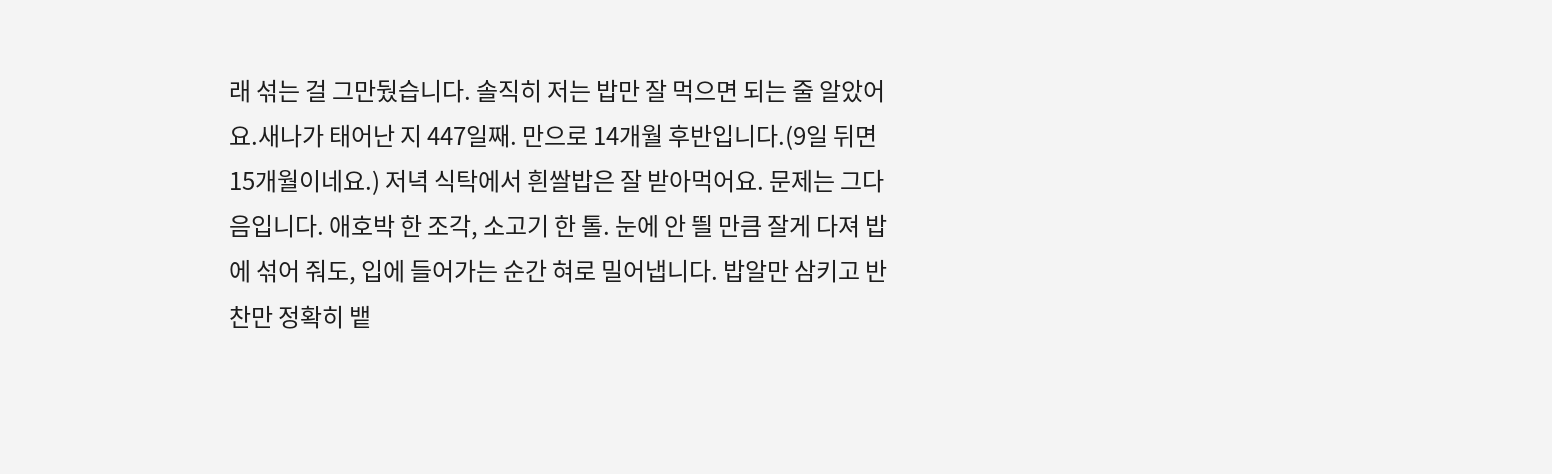래 섞는 걸 그만뒀습니다. 솔직히 저는 밥만 잘 먹으면 되는 줄 알았어요.새나가 태어난 지 447일째. 만으로 14개월 후반입니다.(9일 뒤면 15개월이네요.) 저녁 식탁에서 흰쌀밥은 잘 받아먹어요. 문제는 그다음입니다. 애호박 한 조각, 소고기 한 톨. 눈에 안 띌 만큼 잘게 다져 밥에 섞어 줘도, 입에 들어가는 순간 혀로 밀어냅니다. 밥알만 삼키고 반찬만 정확히 뱉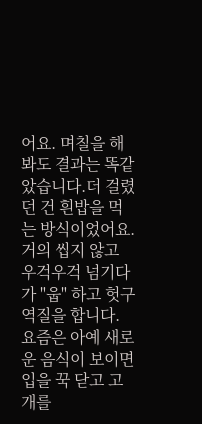어요. 며칠을 해봐도 결과는 똑같았습니다.더 걸렸던 건 흰밥을 먹는 방식이었어요. 거의 씹지 않고 우걱우걱 넘기다가 "웁" 하고 헛구역질을 합니다. 요즘은 아예 새로운 음식이 보이면 입을 꾹 닫고 고개를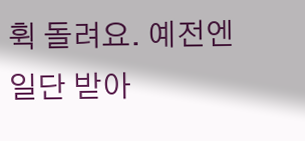휙 돌려요. 예전엔 일단 받아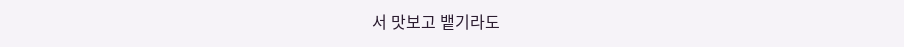서 맛보고 뱉기라도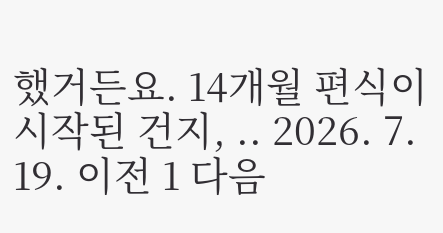했거든요. 14개월 편식이 시작된 건지, .. 2026. 7. 19. 이전 1 다음